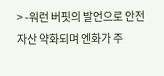> -워런 버핏의 발언으로 안전자산 약화되며 엔화가 주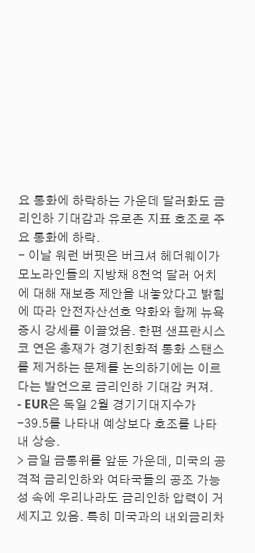요 통화에 하락하는 가운데 달러화도 금리인하 기대감과 유로존 지표 호조로 주요 통화에 하락.
- 이날 워런 버핏은 버크셔 헤더웨이가 모노라인들의 지방채 8천억 달러 어치에 대해 재보증 제안을 내놓았다고 밝힘에 따라 안전자산선호 약화와 함께 뉴욕증시 강세를 이끌었음. 한편 샌프란시스코 연은 총재가 경기친화적 통화 스탠스를 제거하는 문제를 논의하기에는 이르다는 발언으로 금리인하 기대감 커져.
- EUR은 독일 2월 경기기대지수가 -39.5를 나타내 예상보다 호조를 나타내 상승.
> 금일 금통위를 앞둔 가운데, 미국의 공격적 금리인하와 여타국들의 공조 가능성 속에 우리나라도 금리인하 압력이 거세지고 있음. 특히 미국과의 내외금리차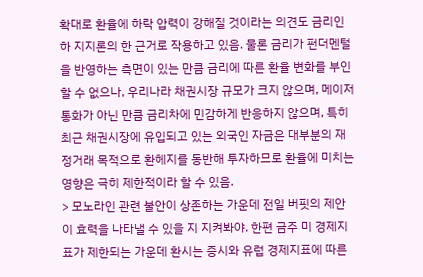확대로 환율에 하락 압력이 강해질 것이라는 의견도 금리인하 지지론의 한 근거로 작용하고 있음. 물론 금리가 펀더멘털을 반영하는 측면이 있는 만큼 금리에 따른 환율 변화를 부인할 수 없으나, 우리나라 채권시장 규모가 크지 않으며, 메이저 통화가 아닌 만큼 금리차에 민감하게 반응하지 않으며, 특히 최근 채권시장에 유입되고 있는 외국인 자금은 대부분의 재정거래 목적으로 환헤지를 동반해 투자하므로 환율에 미치는 영향은 극히 제한적이라 할 수 있음.
> 모노라인 관련 불안이 상존하는 가운데 전일 버핏의 제안이 효력을 나타낼 수 있을 지 지켜봐야. 한편 금주 미 경제지표가 제한되는 가운데 환시는 증시와 유럽 경제지표에 따른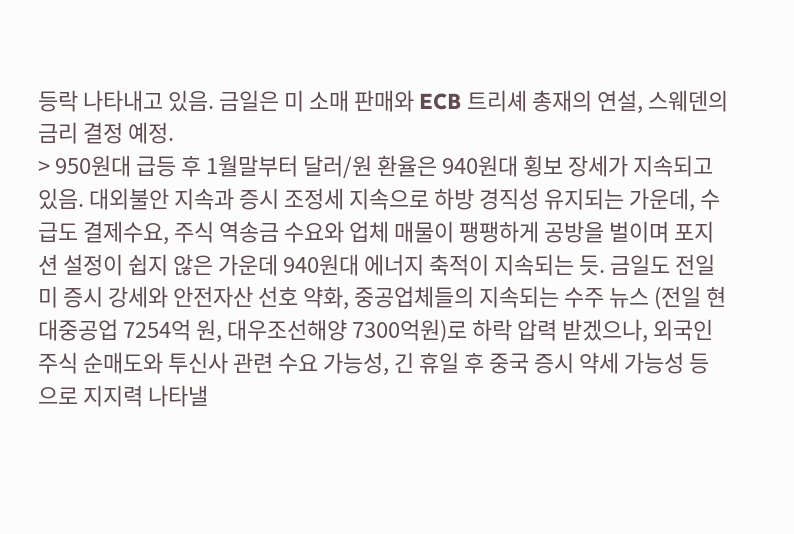등락 나타내고 있음. 금일은 미 소매 판매와 ECB 트리셰 총재의 연설, 스웨덴의 금리 결정 예정.
> 950원대 급등 후 1월말부터 달러/원 환율은 940원대 횡보 장세가 지속되고 있음. 대외불안 지속과 증시 조정세 지속으로 하방 경직성 유지되는 가운데, 수급도 결제수요, 주식 역송금 수요와 업체 매물이 팽팽하게 공방을 벌이며 포지션 설정이 쉽지 않은 가운데 940원대 에너지 축적이 지속되는 듯. 금일도 전일 미 증시 강세와 안전자산 선호 약화, 중공업체들의 지속되는 수주 뉴스 (전일 현대중공업 7254억 원, 대우조선해양 7300억원)로 하락 압력 받겠으나, 외국인 주식 순매도와 투신사 관련 수요 가능성, 긴 휴일 후 중국 증시 약세 가능성 등으로 지지력 나타낼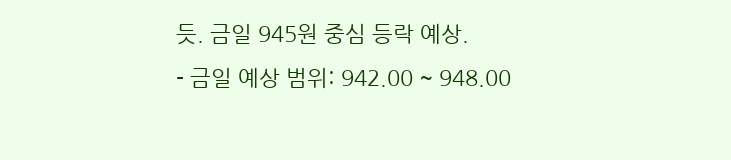듯. 금일 945원 중심 등락 예상.
- 금일 예상 범위: 942.00 ~ 948.00